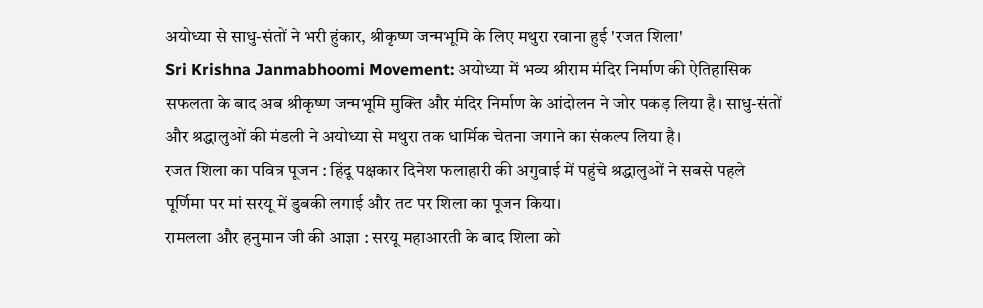अयोध्या से साधु-संतों ने भरी हुंकार, श्रीकृष्ण जन्मभूमि के लिए मथुरा रवाना हुई 'रजत शिला'
Sri Krishna Janmabhoomi Movement: अयोध्या में भव्य श्रीराम मंदिर निर्माण की ऐतिहासिक सफलता के बाद अब श्रीकृष्ण जन्मभूमि मुक्ति और मंदिर निर्माण के आंदोलन ने जोर पकड़ लिया है। साधु-संतों और श्रद्धालुओं की मंडली ने अयोध्या से मथुरा तक धार्मिक चेतना जगाने का संकल्प लिया है।
रजत शिला का पवित्र पूजन : हिंदू पक्षकार दिनेश फलाहारी की अगुवाई में पहुंचे श्रद्धालुओं ने सबसे पहले पूर्णिमा पर मां सरयू में डुबकी लगाई और तट पर शिला का पूजन किया।
रामलला और हनुमान जी की आज्ञा : सरयू महाआरती के बाद शिला को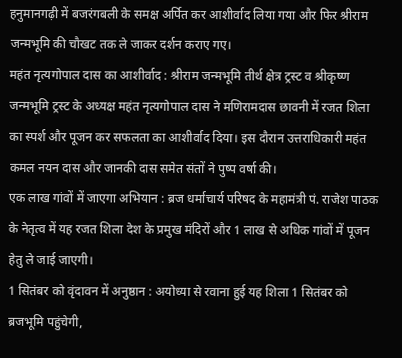हनुमानगढ़ी में बजरंगबली के समक्ष अर्पित कर आशीर्वाद लिया गया और फिर श्रीराम जन्मभूमि की चौखट तक ले जाकर दर्शन कराए गए।
महंत नृत्यगोपाल दास का आशीर्वाद : श्रीराम जन्मभूमि तीर्थ क्षेत्र ट्रस्ट व श्रीकृष्ण जन्मभूमि ट्रस्ट के अध्यक्ष महंत नृत्यगोपाल दास ने मणिरामदास छावनी में रजत शिला का स्पर्श और पूजन कर सफलता का आशीर्वाद दिया। इस दौरान उत्तराधिकारी महंत कमल नयन दास और जानकी दास समेत संतों ने पुष्प वर्षा की।
एक लाख गांवों में जाएगा अभियान : ब्रज धर्माचार्य परिषद के महामंत्री पं. राजेश पाठक के नेतृत्व में यह रजत शिला देश के प्रमुख मंदिरों और 1 लाख से अधिक गांवों में पूजन हेतु ले जाई जाएगी।
1 सितंबर को वृंदावन में अनुष्ठान : अयोध्या से रवाना हुई यह शिला 1 सितंबर को ब्रजभूमि पहुंचेगी,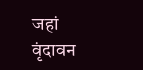जहां वृंदावन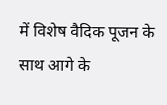में विशेष वैदिक पूजन के साथ आगे के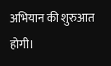अभियान की शुरुआत होगी।